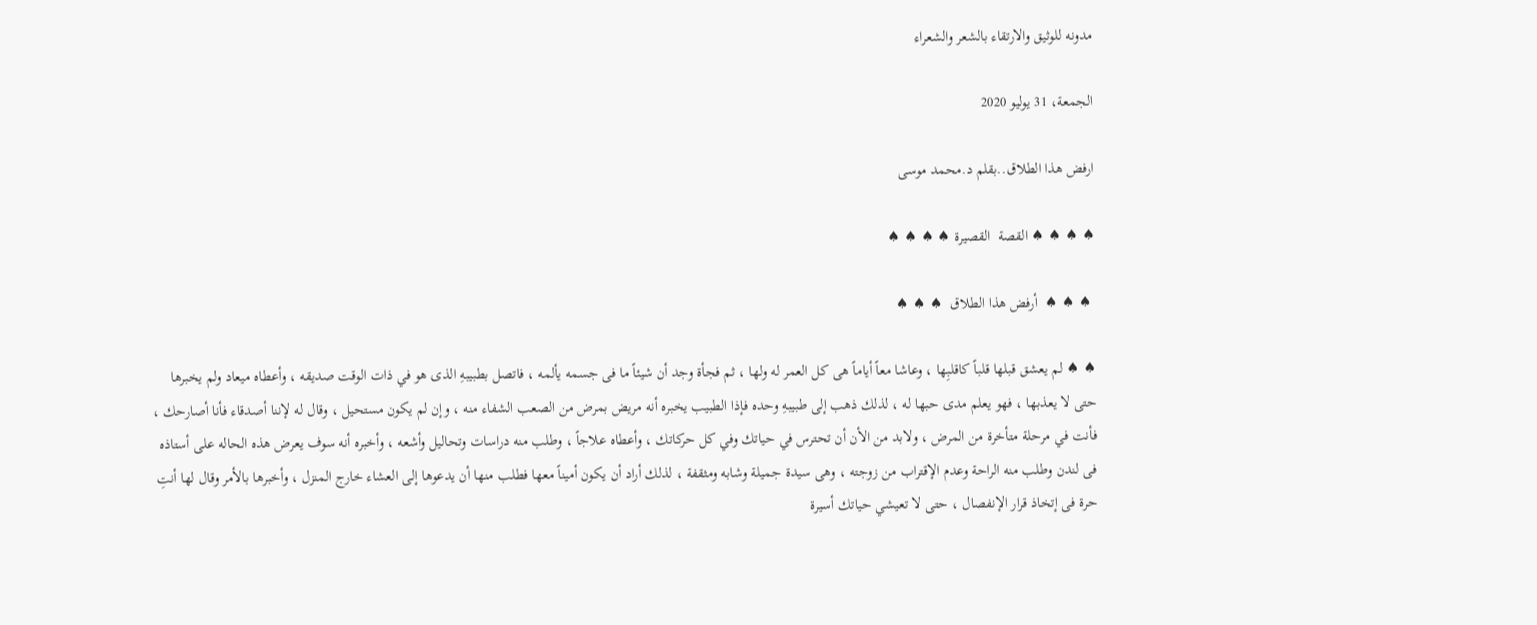مدونه للوثيق والارتقاء بالشعر والشعراء

الجمعة، 31 يوليو 2020

ارفض هذا الطلاق..بقلم د.محمد موسى

♠ ♠ ♠ ♠ القصة  القصيرة ♠ ♠ ♠ ♠

 ♠ ♠ ♠  أرفض هذا الطلاق  ♠ ♠ ♠

♠ ♠ لم يعشق قبلها قلباً كاقلبِها ، وعاشا معاً أياماً هى كل العمر له ولها ، ثم فجأة وجد أن شيئاً ما فى جسمه يألمه ، فاتصل بطبيبهِ الذى هو في ذات الوقت صديقه ، وأعطاه ميعاد ولم يخبرها حتى لا يعذبها ، فهو يعلم مدى حبها له ، لذلك ذهب إلى طبيبهِ وحده فإذا الطبيب يخبره أنه مريض بمرض من الصعب الشفاء منه ، وإن لم يكون مستحيل ، وقال له لإننا أصدقاء فأنا أصارحك ، فأنت في مرحلة متأخرة من المرض ، ولابد من الأن أن تحترس في حياتك وفي كل حركاتك ، وأعطاه علاجاً ، وطلب منه دراسات وتحاليل وأشعه ، وأخبره أنه سوف يعرض هذه الحاله على أستاذه فى لندن وطلب منه الراحة وعدم الإقتراب من زوجته ، وهى سيدة جميلة وشابه ومثقفة ، لذلك أراد أن يكون أميناً معها فطلب منها أن يدعوها إلى العشاء خارج المنزل ، وأخبرها بالأمر وقال لها أنتِ حرة فى إتخاذ قرار الإنفصال ، حتى لا تعيشي حياتك أسيرة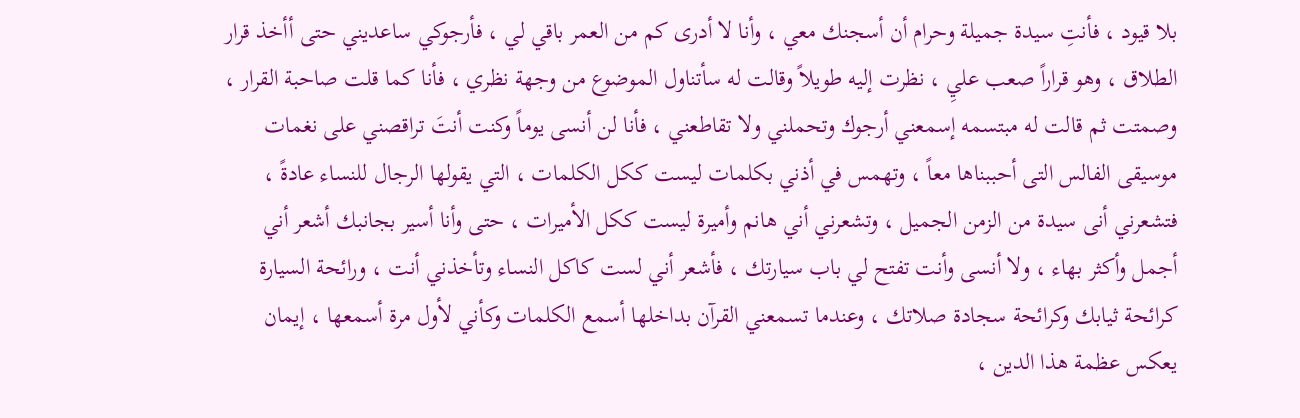بلا قيود ، فأنتِ سيدة جميلة وحرام أن أسجنك معي ، وأنا لا أدرى كم من العمر باقي لي ، فأرجوكي ساعديني حتى أأخذ قرار الطلاق ، وهو قراراً صعب عليِ ، نظرت إليه طويلاً وقالت له سأتناول الموضوع من وجهة نظري ، فأنا كما قلت صاحبة القرار ، وصمتت ثم قالت له مبتسمه إسمعني أرجوك وتحملني ولا تقاطعني ، فأنا لن أنسى يوماً وكنت أنتَ تراقصني على نغمات موسيقى الفالس التى أحببناها معاً ، وتهمس في أذني بكلمات ليست ككل الكلمات ، التي يقولها الرجال للنساء عادةً ، فتشعرني أنى سيدة من الزمن الجميل ، وتشعرني أني هانم وأميرة ليست ككل الأميرات ، حتى وأنا أسير بجانبك أشعر أني أجمل وأكثر بهاء ، ولا أنسى وأنت تفتح لي باب سيارتك ، فأشعر أني لست كاكل النساء وتأخذني أنت ، ورائحة السيارة كرائحة ثيابك وكرائحة سجادة صلاتك ، وعندما تسمعني القرآن بداخلها أسمع الكلمات وكأني لأول مرة أسمعها ، إيمان يعكس عظمة هذا الدين ،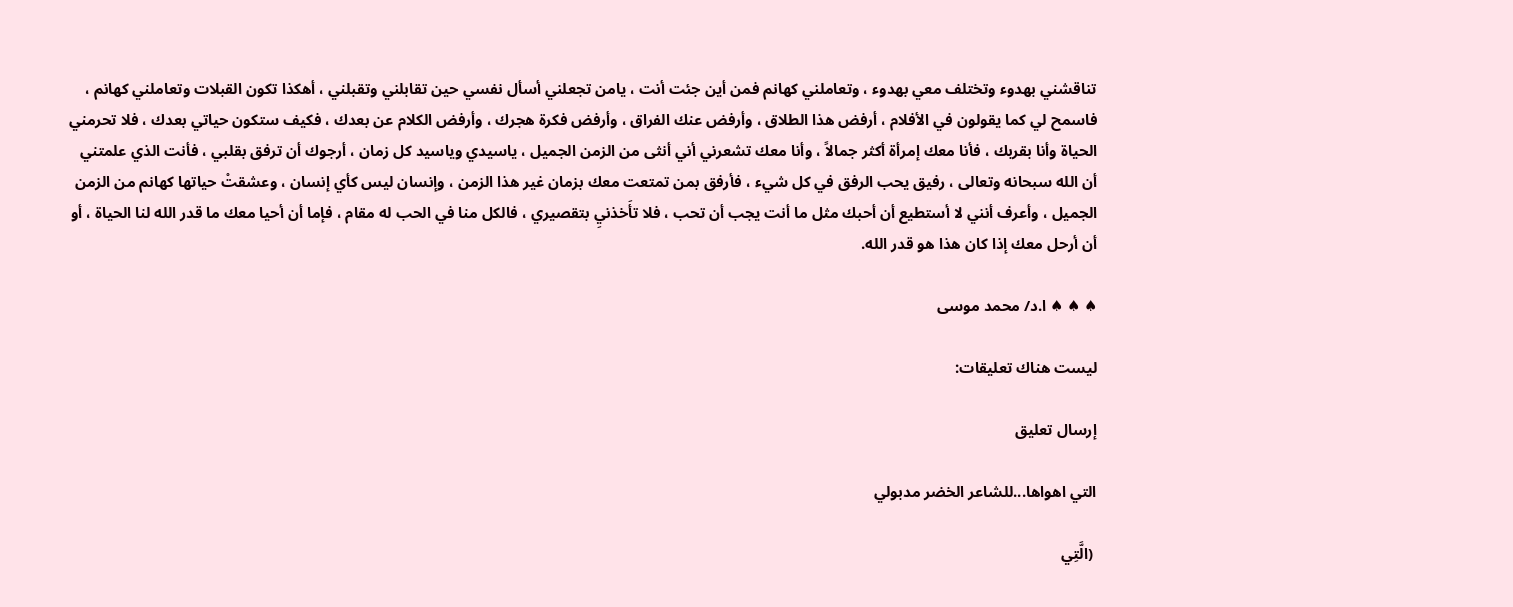تناقشني بهدوء وتختلف معي بهدوء ، وتعاملني كهانم فمن أين جئت أنت ، يامن تجعلني أسأل نفسي حين تقابلني وتقبلني ، أهكذا تكون القبلات وتعاملني كهانم ، فاسمح لي كما يقولون في الأفلام ، أرفض هذا الطلاق ، وأرفض عنك الفراق ، وأرفض فكرة هجرك ، وأرفض الكلام عن بعدك ، فكيف ستكون حياتي بعدك ، فلا تحرمني الحياة وأنا بقربك ، فأنا معك إمرأة أكثر جمالاً ، وأنا معك تشعرني أني أنثى من الزمن الجميل ، ياسيدي وياسيد كل زمان ، أرجوك أن ترفق بقلبي ، فأنت الذي علمتني أن الله سبحانه وتعالى ، رفيق يحب الرفق في كل شيء ، فأرفق بمن تمتعت معك بزمان غير هذا الزمن ، وإنسان ليس كأي إنسان ، وعشقتْ حياتها كهانم من الزمن الجميل ، وأعرف أنني لا أستطيع أن أحبك مثل ما أنت يجب أن تحب ، فلا تأَخذنيِ بتقصيري ، فالكل منا في الحب له مقام ، فإما أن أحيا معك ما قدر الله لنا الحياة ، أو أن أرحل معك إذا كان هذا هو قدر الله.

♠ ♠ ♠ ا.د/ محمد موسى

ليست هناك تعليقات:

إرسال تعليق

التي اهواها...للشاعر الخضر مدبولي

 (الَّتِي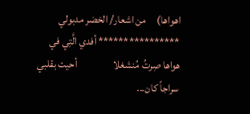اهواها)     من اشعار/ الخضر مدبولي      **************** أفدي الَّتِي في هواها صِرتُ مُنشغلا                 أحيت بقلبي سراجاً كان...